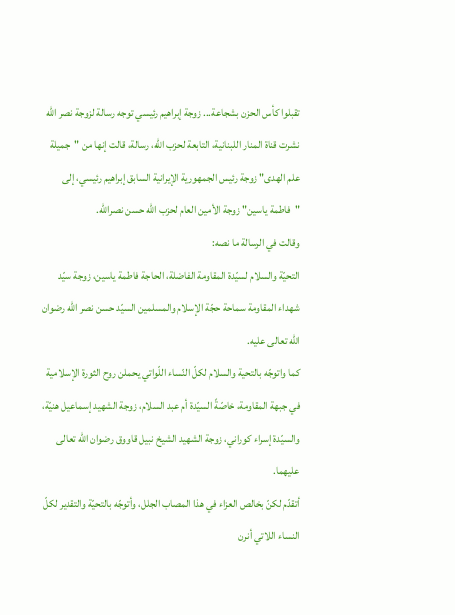تقبلوا كأس الحزن بشجاعة... زوجة إبراهيم رئيسي توجه رسالة لزوجة نصر الله
نشرت قناة المنار اللبنانية، التابعة لحزب الله، رسالة، قالت إنها من "جميلة علم الهدى" زوجة رئيس الجمهورية الإيرانية السابق إبراهيم رئيسي، إلى "فاطمة ياسين" زوجة الأمين العام لحزب الله حسن نصرالله.
وقالت في الرسالة ما نصه:
التحيّة والسلام لسيّدة المقاومة الفاضلة، الحاجة فاطمة ياسين، زوجة سيّد شهداء المقاومة سماحة حجّة الإسلام والمسلمين السيّد حسن نصر الله رضوان الله تعالى عليه.
كما واتوجّه بالتحية والسلام لكلّ النّساء اللّواتي يحملن روح الثورة الإسلامية في جبهة المقاومة، خاصّةً السيّدة أم عبد السلام، زوجة الشهيد إسماعيل هنيّة، والسيّدة إسراء كوراني، زوجة الشهيد الشيخ نبيل قاووق رضوان الله تعالى عليهما.
أتقدّم لكنّ بخالص العزاء في هذا المصاب الجلل، وأتوجّه بالتحيّة والتقدير لكلّ النساء اللاتي أنرن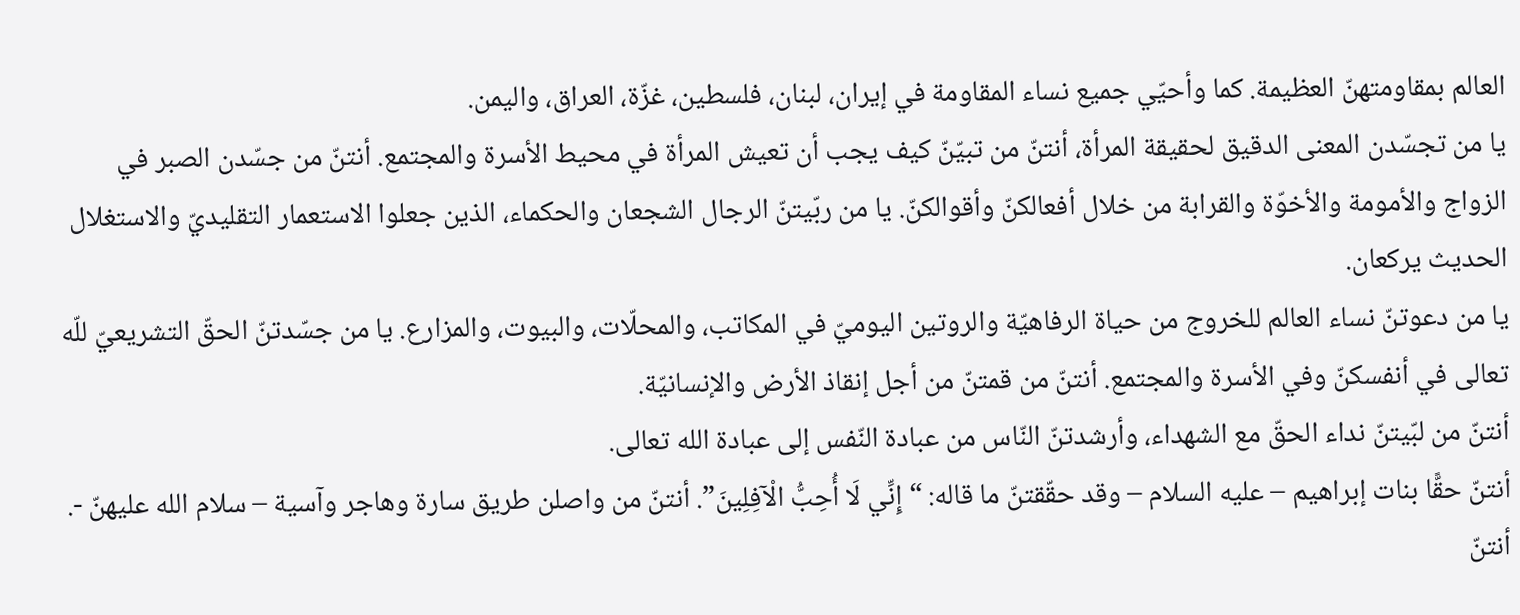العالم بمقاومتهنّ العظيمة. كما وأحيّي جميع نساء المقاومة في إيران، لبنان، فلسطين، غزّة، العراق، واليمن.
يا من تجسّدن المعنى الدقيق لحقيقة المرأة، أنتنّ من تبيّنّ كيف يجب أن تعيش المرأة في محيط الأسرة والمجتمع. أنتنّ من جسّدن الصبر في الزواج والأمومة والأخوّة والقرابة من خلال أفعالكنّ وأقوالكنّ. يا من ربّيتنّ الرجال الشجعان والحكماء، الذين جعلوا الاستعمار التقليديّ والاستغلال الحديث يركعان.
يا من دعوتنّ نساء العالم للخروج من حياة الرفاهيّة والروتين اليوميّ في المكاتب، والمحلّات، والبيوت، والمزارع. يا من جسّدتنّ الحقّ التشريعيّ للّه تعالى في أنفسكنّ وفي الأسرة والمجتمع. أنتنّ من قمتنّ من أجل إنقاذ الأرض والإنسانيّة.
أنتنّ من لبّيتنّ نداء الحقّ مع الشهداء، وأرشدتنّ النّاس من عبادة النّفس إلى عبادة الله تعالى.
أنتنّ حقًّا بنات إبراهيم – عليه السلام – وقد حقّقتنّ ما قاله: “إِنِّي لَا أُحِبُّ الْآفِلِينَ”. أنتنّ من واصلن طريق سارة وهاجر وآسية – سلام الله عليهنّ -. أنتنّ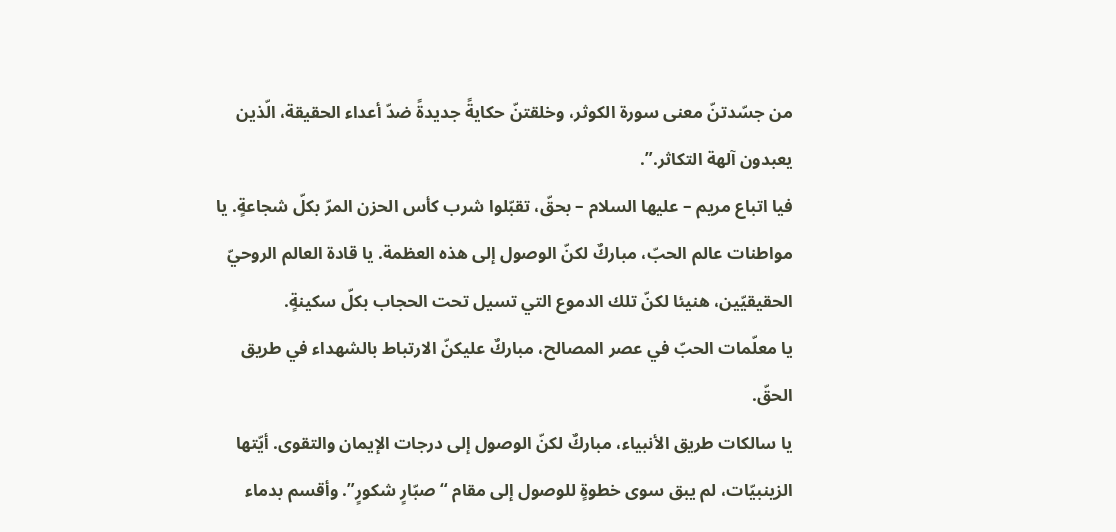من جسّدتنّ معنى سورة الكوثر، وخلقتنّ حكايةً جديدةً ضدّ أعداء الحقيقة، الّذين يعبدون آلهة التكاثر.”.
فيا اتباع مريم – عليها السلام – بحقّ، تقبّلوا شرب كأس الحزن المرّ بكلّ شجاعةٍ. يا مواطنات عالم الحبّ، مباركٌ لكنّ الوصول إلى هذه العظمة. يا قادة العالم الروحيّ الحقيقيّين، هنيئا لكنّ تلك الدموع التي تسيل تحت الحجاب بكلّ سكينةٍ.
يا معلّمات الحبّ في عصر المصالح، مباركٌ عليكنّ الارتباط بالشهداء في طريق الحقّ.
يا سالكات طريق الأنبياء، مباركٌ لكنّ الوصول إلى درجات الإيمان والتقوى. أيّتها الزينبيّات، لم يبق سوى خطوةٍ للوصول إلى مقام “صبّارٍ شكورٍ”. وأقسم بدماء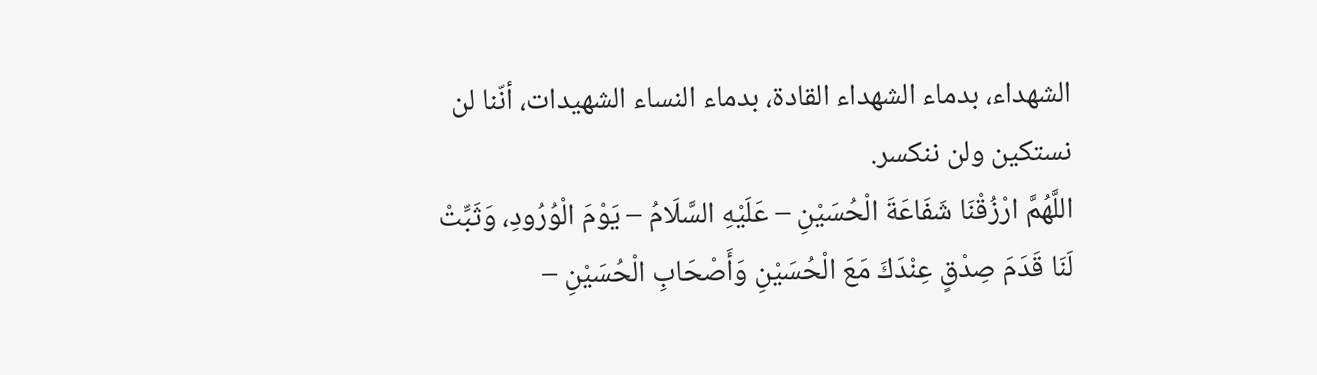الشهداء، بدماء الشهداء القادة، بدماء النساء الشهيدات، أنّنا لن نستكين ولن ننكسر.
اللَّهُمَّ ارْزُقْنَا شَفَاعَةَ الْحُسَيْنِ – عَلَيْهِ السَّلَامُ – يَوْمَ الْوُرُودِ، وَثَبِّتْ لَنَا قَدَمَ صِدْقٍ عِنْدَكَ مَعَ الْحُسَيْنِ وَأَصْحَابِ الْحُسَيْنِ –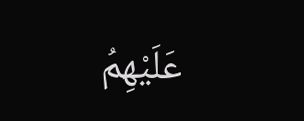عَلَيْهِمُ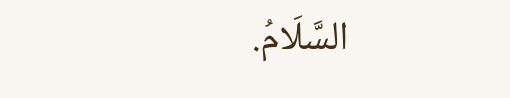السَّلَامُ.